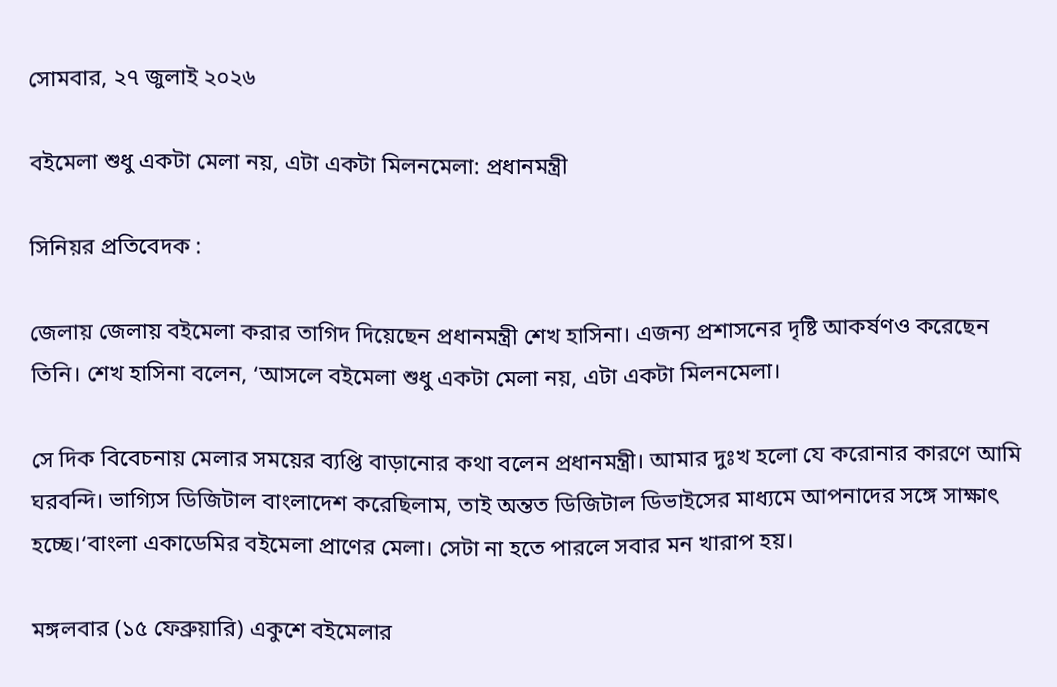সোমবার, ২৭ জুলাই ২০২৬

বইমেলা শুধু একটা মেলা নয়, এটা একটা মিলনমেলা: প্রধানমন্ত্রী

সিনিয়র প্রতিবেদক :

জেলায় জেলায় বইমেলা করার তাগিদ দিয়েছেন প্রধানমন্ত্রী শেখ হাসিনা। এজন্য প্রশাসনের দৃষ্টি আকর্ষণও করেছেন তিনি। শেখ হাসিনা বলেন, ‘আসলে বইমেলা শুধু একটা মেলা নয়, এটা একটা মিলনমেলা।

সে দিক বিবেচনায় মেলার সময়ের ব্যপ্তি বাড়ানোর কথা বলেন প্রধানমন্ত্রী। আমার দুঃখ হলো যে করোনার কারণে আমি ঘরবন্দি। ভাগ্যিস ডিজিটাল বাংলাদেশ করেছিলাম, তাই অন্তত ডিজিটাল ডিভাইসের মাধ্যমে আপনাদের সঙ্গে সাক্ষাৎ হচ্ছে।‘বাংলা একাডেমির বইমেলা প্রাণের মেলা। সেটা না হতে পারলে সবার মন খারাপ হয়।

মঙ্গলবার (১৫ ফেব্রুয়ারি) একুশে বইমেলার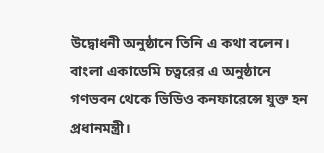উদ্বোধনী অনুষ্ঠানে তিনি এ কথা বলেন। বাংলা একাডেমি চত্বরের এ অনুষ্ঠানে গণভবন থেকে ভিডিও কনফারেন্সে যুক্ত হন প্রধানমন্ত্রী।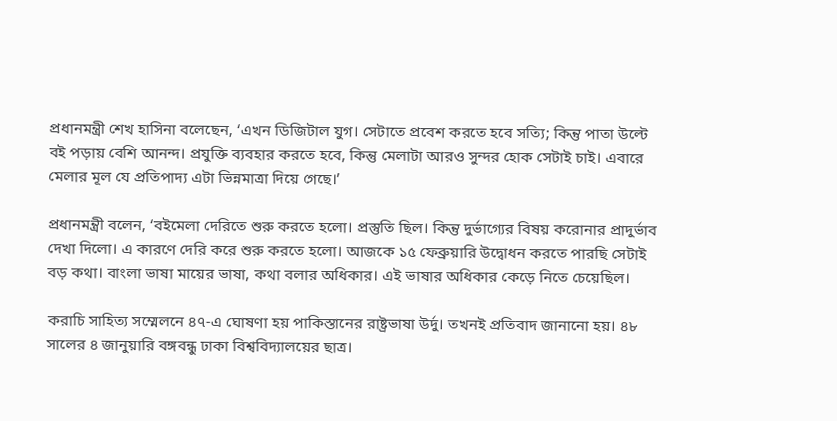প্রধানমন্ত্রী শেখ হাসিনা বলেছেন, ‘এখন ডিজিটাল যুগ। সেটাতে প্রবেশ করতে হবে সত্যি; কিন্তু পাতা উল্টে বই পড়ায় বেশি আনন্দ। প্রযুক্তি ব্যবহার করতে হবে, কিন্তু মেলাটা আরও সুন্দর হোক সেটাই চাই। এবারে মেলার মূল যে প্রতিপাদ্য এটা ভিন্নমাত্রা দিয়ে গেছে।’

প্রধানমন্ত্রী বলেন, ‘বইমেলা দেরিতে শুরু করতে হলো। প্রস্তুতি ছিল। কিন্তু দুর্ভাগ্যের বিষয় করোনার প্রাদুর্ভাব দেখা দিলো। এ কারণে দেরি করে শুরু করতে হলো। আজকে ১৫ ফেব্রুয়ারি উদ্বোধন করতে পারছি সেটাই বড় কথা। বাংলা ভাষা মায়ের ভাষা, কথা বলার অধিকার। এই ভাষার অধিকার কেড়ে নিতে চেয়েছিল।

করাচি সাহিত্য সম্মেলনে ৪৭-এ ঘোষণা হয় পাকিস্তানের রাষ্ট্রভাষা উর্দু। তখনই প্রতিবাদ জানানো হয়। ৪৮ সালের ৪ জানুয়ারি বঙ্গবন্ধু ঢাকা বিশ্ববিদ্যালয়ের ছাত্র।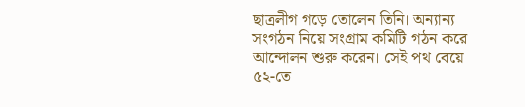ছাত্রলীগ গড়ে তোলেন তিনি। অন্যান্য সংগঠন নিয়ে সংগ্রাম কমিটি গঠন করে আন্দোলন শুরু করেন। সেই পথ বেয়ে ৫২-তে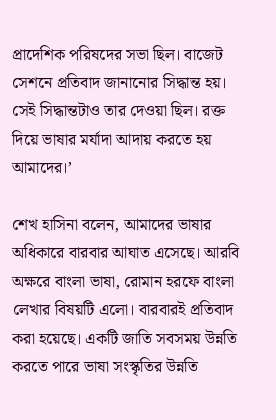প্রাদেশিক পরিষদের সভা ছিল। বাজেট সেশনে প্রতিবাদ জানানোর সিদ্ধান্ত হয়। সেই সিদ্ধান্তটাও তার দেওয়া ছিল। রক্ত দিয়ে ভাষার মর্যাদা আদায় করতে হয় আমাদের।’

শেখ হাসিনা বলেন, আমাদের ভাষার অধিকারে বারবার আঘাত এসেছে। আরবি অক্ষরে বাংলা ভাষা, রোমান হরফে বাংলা লেখার বিষয়টি এলো। বারবারই প্রতিবাদ করা হয়েছে। একটি জাতি সবসময় উন্নতি করতে পারে ভাষা সংস্কৃতির উন্নতি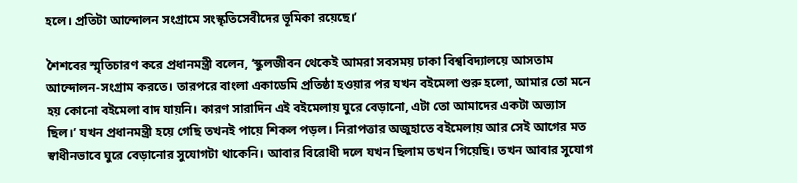হলে। প্রতিটা আন্দোলন সংগ্রামে সংস্কৃতিসেবীদের ভূমিকা রয়েছে।’

শৈশবের স্মৃতিচারণ করে প্রধানমন্ত্রী বলেন, ‘স্কুলজীবন থেকেই আমরা সবসময় ঢাকা বিশ্ববিদ্যালয়ে আসতাম আন্দোলন-সংগ্রাম করতে। তারপরে বাংলা একাডেমি প্রতিষ্ঠা হওয়ার পর যখন বইমেলা শুরু হলো, আমার তো মনে হয় কোনো বইমেলা বাদ যায়নি। কারণ সারাদিন এই বইমেলায় ঘুরে বেড়ানো, এটা তো আমাদের একটা অভ্যাস ছিল।’ যখন প্রধানমন্ত্রী হয়ে গেছি তখনই পায়ে শিকল পড়ল। নিরাপত্তার অজুহাতে বইমেলায় আর সেই আগের মত স্বাধীনভাবে ঘুরে বেড়ানোর সুযোগটা থাকেনি। আবার বিরোধী দলে যখন ছিলাম তখন গিয়েছি। তখন আবার সুযোগ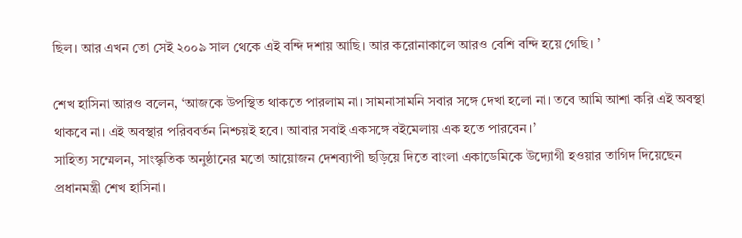ছিল। আর এখন তো সেই ২০০৯ সাল থেকে এই বন্দি দশায় আছি। আর করোনাকালে আরও বেশি বন্দি হয়ে গেছি। ’

শেখ হাসিনা আরও বলেন, ‘আজকে উপস্থিত থাকতে পারলাম না। সামনাসামনি সবার সঙ্গে দেখা হলো না। তবে আমি আশা করি এই অবস্থা থাকবে না। এই অবস্থার পরিববর্তন নিশ্চয়ই হবে। আবার সবাই একসঙ্গে বইমেলায় এক হতে পারবেন।’
সাহিত্য সম্মেলন, সাংস্কৃতিক অনুষ্ঠানের মতো আয়োজন দেশব্যাপী ছড়িয়ে দিতে বাংলা একাডেমিকে উদ্যোগী হওয়ার তাগিদ দিয়েছেন প্রধানমন্ত্রী শেখ হাসিনা।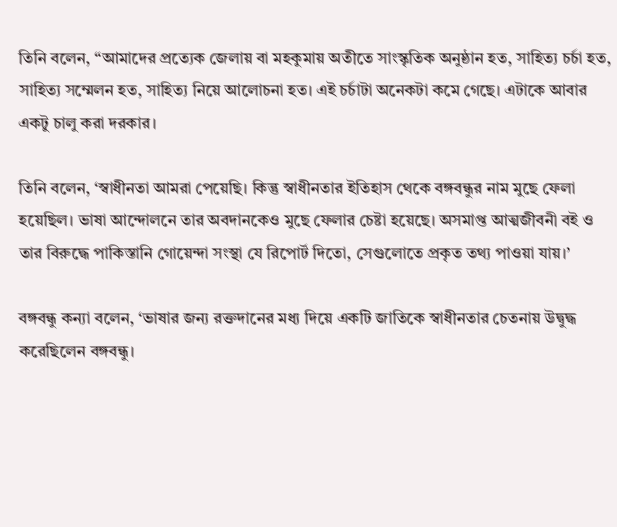তিনি বলেন, “আমাদের প্রত্যেক জেলায় বা মহকুমায় অতীতে সাংস্কৃতিক অনুষ্ঠান হত, সাহিত্য চর্চা হত, সাহিত্য সম্মেলন হত, সাহিত্য নিয়ে আলোচনা হত। এই চর্চাটা অনেকটা কমে গেছে। এটাকে আবার একটু চালু করা দরকার।

তিনি বলেন, ‘স্বাধীনতা আমরা পেয়েছি। কিন্তু স্বাধীনতার ইতিহাস থেকে বঙ্গবন্ধুর নাম মুছে ফেলা হয়েছিল। ভাষা আন্দোলনে তার অবদানকেও মুছে ফেলার চেষ্টা হয়েছে। অসমাপ্ত আত্মজীবনী বই ও তার বিরুদ্ধে পাকিস্তানি গোয়েন্দা সংস্থা যে রিপোর্ট দিতো, সেগুলোতে প্রকৃত তথ্য পাওয়া যায়।’

বঙ্গবন্ধু কন্যা বলেন, ‘ভাষার জন্য রক্তদানের মধ্য দিয়ে একটি জাতিকে স্বাধীনতার চেতনায় উদ্বুদ্ধ করেছিলেন বঙ্গবন্ধু।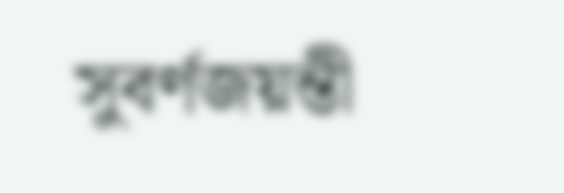সুবর্ণজয়ন্তী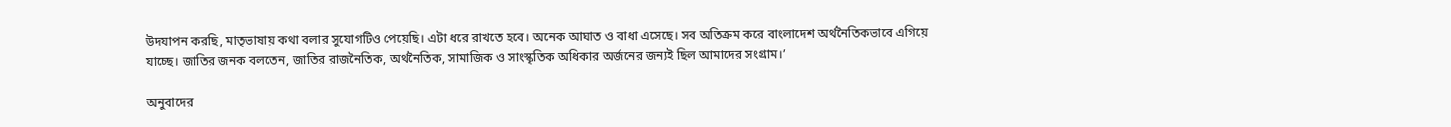উদযাপন করছি, মাতৃভাষায় কথা বলার সুযোগটিও পেয়েছি। এটা ধরে রাখতে হবে। অনেক আঘাত ও বাধা এসেছে। সব অতিক্রম করে বাংলাদেশ অর্থনৈতিকভাবে এগিয়ে যাচ্ছে। জাতির জনক বলতেন, জাতির রাজনৈতিক, অর্থনৈতিক, সামাজিক ও সাংস্কৃতিক অধিকার অর্জনের জন্যই ছিল আমাদের সংগ্রাম।’

অনুবাদের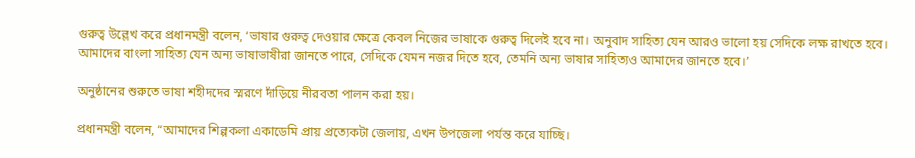গুরুত্ব উল্লেখ করে প্রধানমন্ত্রী বলেন, ‘ভাষার গুরুত্ব দেওয়ার ক্ষেত্রে কেবল নিজের ভাষাকে গুরুত্ব দিলেই হবে না। অনুবাদ সাহিত্য যেন আরও ভালো হয় সেদিকে লক্ষ রাখতে হবে। আমাদের বাংলা সাহিত্য যেন অন্য ভাষাভাষীরা জানতে পারে, সেদিকে যেমন নজর দিতে হবে, তেমনি অন্য ভাষার সাহিত্যও আমাদের জানতে হবে।’

অনুষ্ঠানের শুরুতে ভাষা শহীদদের স্মরণে দাঁড়িয়ে নীরবতা পালন করা হয়।

প্রধানমন্ত্রী বলেন, “আমাদের শিল্পকলা একাডেমি প্রায় প্রত্যেকটা জেলায়, এখন উপজেলা পর্যন্ত করে যাচ্ছি।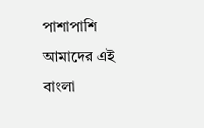পাশাপাশি আমাদের এই বাংলা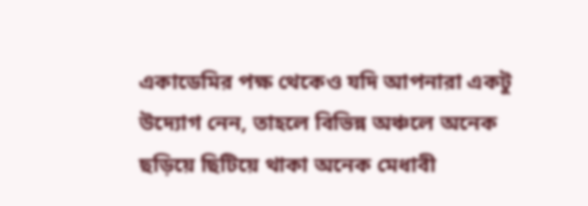একাডেমির পক্ষ থেকেও যদি আপনারা একটু উদ্যোগ নেন, তাহলে বিভিন্ন অঞ্চলে অনেক ছড়িয়ে ছিটিয়ে থাকা অনেক মেধাবী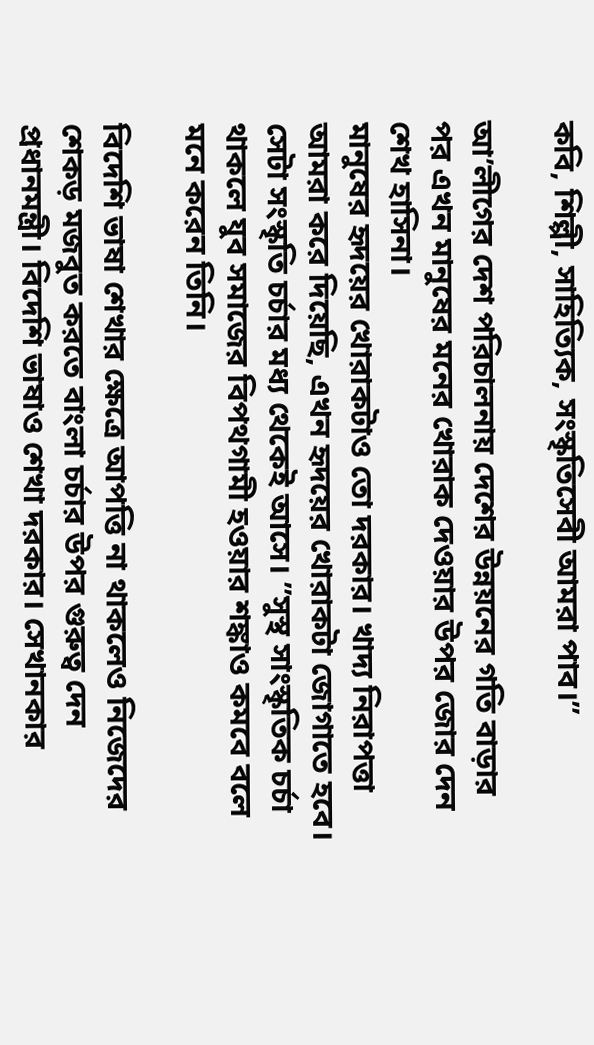কবি, শিল্পী, সাহিত্যিক, সংস্কৃতিসেবী আমরা পাব।”

আ’লীগের দেশ পরিচালনায় দেশের উন্নয়নের গতি বাড়ার পর এখন মানুষের মনের খোরাক দেওয়ার উপর জোর দেন শেখ হাসিনা।
মানুষের হৃদয়ের খোরাকটাও তো দরকার। খাদ্য নিরাপত্তা আমরা করে দিয়েছি, এখন হৃদয়ের খোরাকটা জোগাতে হবে। সেটা সংস্কৃতি চর্চার মধ্য থেকেই আসে। ”সুস্থ সাংস্কৃতিক চর্চা থাকলে যুব সমাজের বিপথগামী হওয়ার শঙ্কাও কমবে বলে মনে করেন তিনি।

বিদেশি ভাষা শেখার ক্ষেত্রে আপত্তি না থাকলেও নিজেদের শেকড় মজবুত করতে বাংলা চর্চার উপর গুরুত্ব দেন প্রধানমন্ত্রী। বিদেশি ভাষাও শেখা দরকার। সেখানকার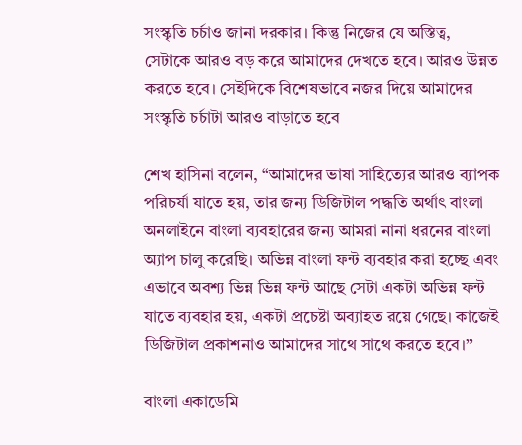সংস্কৃতি চর্চাও জানা দরকার। কিন্তু নিজের যে অস্তিত্ব, সেটাকে আরও বড় করে আমাদের দেখতে হবে। আরও উন্নত করতে হবে। সেইদিকে বিশেষভাবে নজর দিয়ে আমাদের সংস্কৃতি চর্চাটা আরও বাড়াতে হবে

শেখ হাসিনা বলেন, “আমাদের ভাষা সাহিত্যের আরও ব্যাপক পরিচর্য‌া যাতে হয়, তার জন্য ডিজিটাল পদ্ধতি অর্থাৎ বাংলা অনলাইনে বাংলা ব্যবহারের জন্য আমরা নানা ধরনের বাংলা অ্যাপ চালু করেছি। অভিন্ন বাংলা ফন্ট ব্যবহার করা হচ্ছে এবং এভাবে অবশ্য ভিন্ন ভিন্ন ফন্ট আছে সেটা একটা অভিন্ন ফন্ট যাতে ব্যবহার হয়, একটা প্রচেষ্টা অব্যাহত রয়ে গেছে। কাজেই ডিজিটাল প্রকাশনাও আমাদের সাথে সাথে করতে হবে।”

বাংলা একাডেমি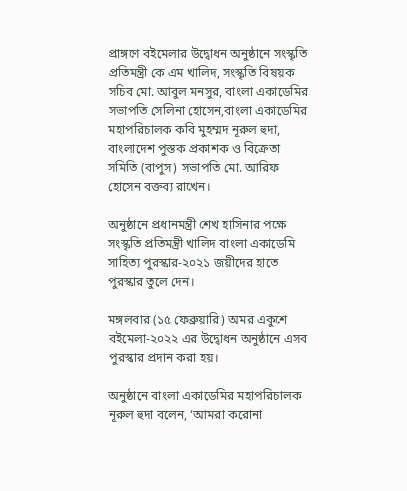প্রাঙ্গণে বইমেলার উদ্বোধন অনুষ্ঠানে সংস্কৃতি প্রতিমন্ত্রী কে এম খালিদ, সংস্কৃতি বিষয়ক সচিব মো. আবুল মনসুর, বাংলা একাডেমির সভাপতি সেলিনা হোসেন,বাংলা একাডেমির মহাপরিচালক কবি মুহম্মদ নূরুল হুদা, বাংলাদেশ পুস্তক প্রকাশক ও বিক্রেতা সমিতি (বাপুস) সভাপতি মো. আরিফ হোসেন বক্তব্য রাখেন।

অনুষ্ঠানে প্রধানমন্ত্রী শেখ হাসিনার পক্ষে সংস্কৃতি প্রতিমন্ত্রী খালিদ বাংলা একাডেমি সাহিত্য পুরস্কার-২০২১ জয়ীদের হাতে পুরস্কার তুলে দেন।

মঙ্গলবার (১৫ ফেব্রুয়ারি) অমর একুশে বইমেলা-২০২২ এর উদ্বোধন অনুষ্ঠানে এসব পুরস্কার প্রদান করা হয়।

অনুষ্ঠানে বাংলা একাডেমির মহাপরিচালক নূরুল হুদা বলেন, ‘আমরা করোনা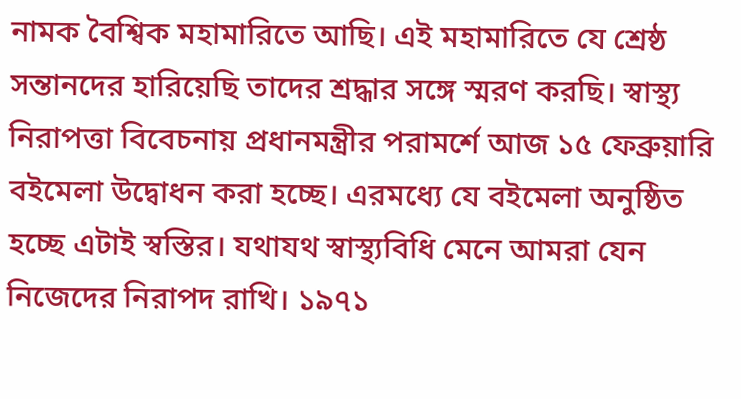নামক বৈশ্বিক মহামারিতে আছি। এই মহামারিতে যে শ্রেষ্ঠ সন্তানদের হারিয়েছি তাদের শ্রদ্ধার সঙ্গে স্মরণ করছি। স্বাস্থ্য নিরাপত্তা বিবেচনায় প্রধানমন্ত্রীর পরামর্শে আজ ১৫ ফেব্রুয়ারি বইমেলা উদ্বোধন করা হচ্ছে। এরমধ্যে যে বইমেলা অনুষ্ঠিত হচ্ছে এটাই স্বস্তির। যথাযথ স্বাস্থ্যবিধি মেনে আমরা যেন নিজেদের নিরাপদ রাখি। ১৯৭১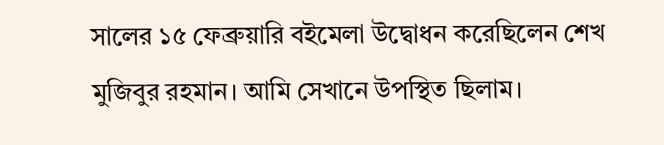সালের ১৫ ফেব্রুয়ারি বইমেলা উদ্বোধন করেছিলেন শেখ মুজিবুর রহমান। আমি সেখানে উপস্থিত ছিলাম।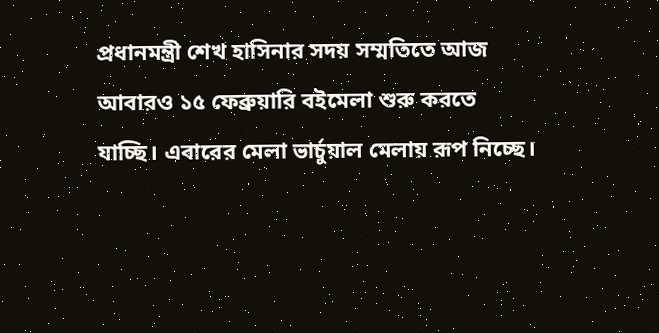প্রধানমন্ত্রী শেখ হাসিনার সদয় সম্মতিতে আজ আবারও ১৫ ফেব্রুয়ারি বইমেলা শুরু করতে যাচ্ছি। এবারের মেলা ভার্চুয়াল মেলায় রূপ নিচ্ছে।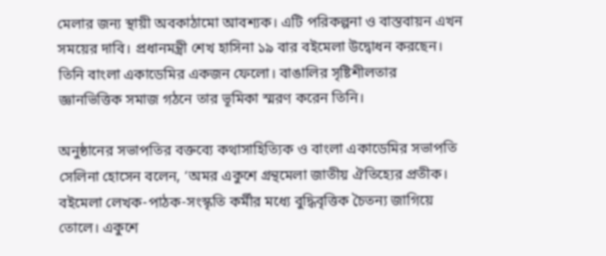মেলার জন্য স্থায়ী অবকাঠামো আবশ্যক। এটি পরিকল্পনা ও বাস্তবায়ন এখন সময়ের দাবি। প্রধানমন্ত্রী শেখ হাসিনা ১৯ বার বইমেলা উদ্বোধন করছেন। তিনি বাংলা একাডেমির একজন ফেলো। বাঙালির সৃষ্টিশীলতার জ্ঞানভিত্তিক সমাজ গঠনে তার ভূমিকা স্মরণ করেন তিনি।

অনুষ্ঠানের সভাপতির বক্তব্যে কথাসাহিত্যিক ও বাংলা একাডেমির সভাপতি সেলিনা হোসেন বলেন, ‘অমর একুশে গ্রন্থমেলা জাতীয় ঐতিহ্যের প্রতীক। বইমেলা লেখক-পাঠক-সংস্কৃতি কর্মীর মধ্যে বুদ্ধিবৃত্তিক চৈতন্য জাগিয়ে তোলে। একুশে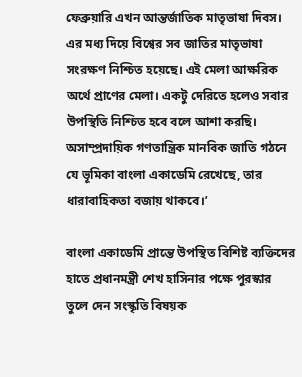ফেব্রুয়ারি এখন আন্তর্জাতিক মাতৃভাষা দিবস। এর মধ্য দিয়ে বিশ্বের সব জাতির মাতৃভাষা সংরক্ষণ নিশ্চিত হয়েছে। এই মেলা আক্ষরিক অর্থে প্রাণের মেলা। একটু দেরিতে হলেও সবার উপস্থিতি নিশ্চিত হবে বলে আশা করছি। অসাম্প্রদায়িক গণতান্ত্রিক মানবিক জাতি গঠনে যে ভূমিকা বাংলা একাডেমি রেখেছে, তার ধারাবাহিকতা বজায় থাকবে।’

বাংলা একাডেমি প্রান্তে উপস্থিত বিশিষ্ট ব্যক্তিদের হাতে প্রধানমন্ত্রী শেখ হাসিনার পক্ষে পুরস্কার তুলে দেন সংস্কৃতি বিষয়ক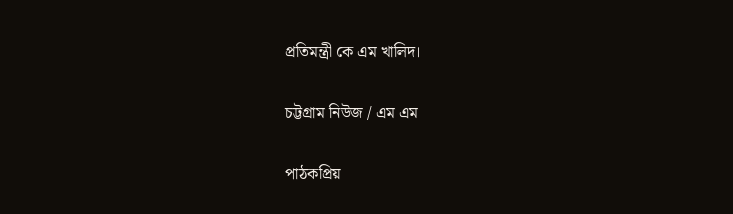প্রতিমন্ত্রী কে এম খালিদ।

চট্টগ্রাম নিউজ / এম এম

পাঠকপ্রিয়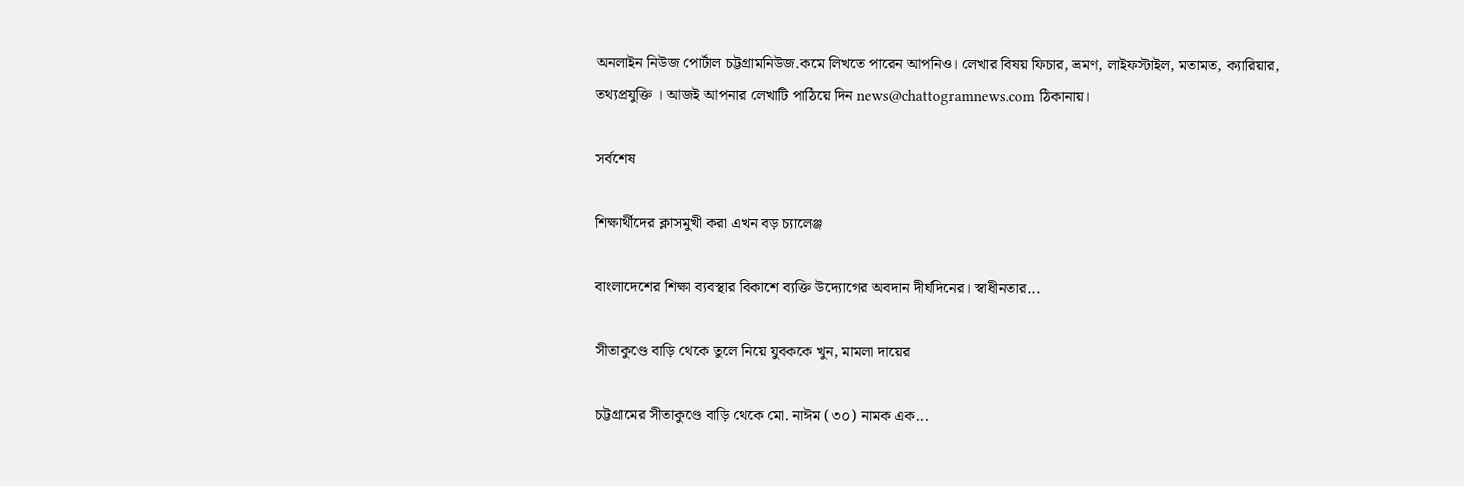অনলাইন নিউজ পোর্টাল চট্টগ্রামনিউজ.কমে লিখতে পারেন আপনিও। লেখার বিষয় ফিচার, ভ্রমণ, লাইফস্টাইল, মতামত, ক্যারিয়ার, তথ্যপ্রযুক্তি । আজই আপনার লেখাটি পাঠিয়ে দিন news@chattogramnews.com ঠিকানায়।

সর্বশেষ

শিক্ষার্থীদের ক্লাসমুখী করা এখন বড় চ্যালেঞ্জ

বাংলাদেশের শিক্ষা ব্যবস্থার বিকাশে ব্যক্তি উদ্যোগের অবদান দীর্ঘদিনের। স্বাধীনতার...

সীতাকুণ্ডে বাড়ি থেকে তুলে নিয়ে যুবককে খুন, মামলা দায়ের

চট্টগ্রামের সীতাকুণ্ডে বাড়ি থেকে মো. নাঈম (৩০) নামক এক...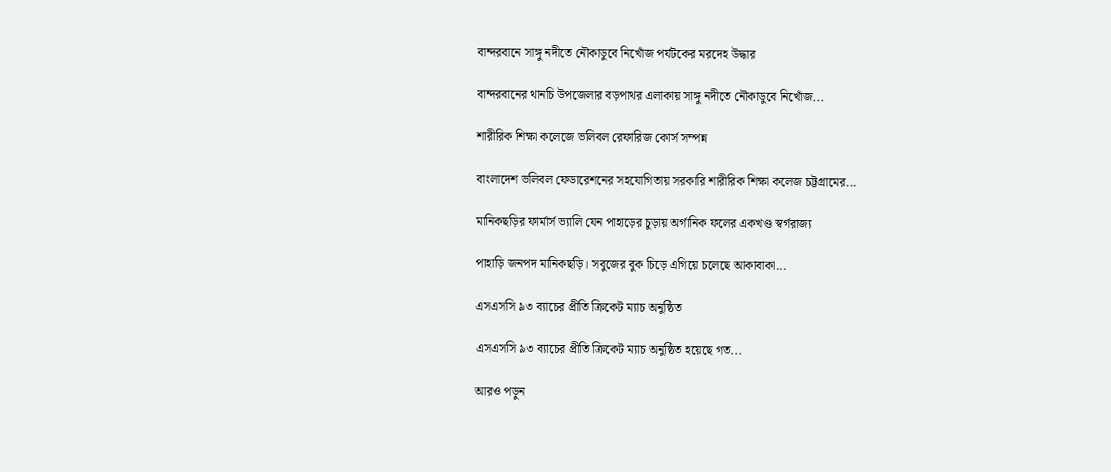বান্দরবানে সাঙ্গু নদীতে নৌকাডুবে নিখোঁজ পর্যটকের মরদেহ উদ্ধার

বান্দরবানের থানচি উপজেলার বড়পাথর এলাকায় সাঙ্গু নদীতে নৌকাডুবে নিখোঁজ...

শারীরিক শিক্ষা কলেজে ভলিবল রেফারিজ কোর্স সম্পন্ন

বাংলাদেশ ভলিবল ফেডারেশনের সহযোগিতায় সরকারি শারীরিক শিক্ষা কলেজ চট্টগ্রামের...

মানিকছড়ির ফার্মার্স ভ্যালি যেন পাহাড়ের চুড়ায় অর্গানিক ফলের একখণ্ড স্বর্গরাজ্য

পাহাড়ি জনপদ মানিকছড়ি। সবুজের বুক চিড়ে এগিয়ে চলেছে আকাবাকা...

এসএসসি ৯৩ ব্যাচের প্রীতি ক্রিকেট ম্যাচ অনুষ্ঠিত

এসএসসি ৯৩ ব্যাচের প্রীতি ক্রিকেট ম্যাচ অনুষ্ঠিত হয়েছে গত...

আরও পড়ুন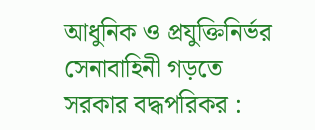আধুনিক ও প্রযুক্তিনির্ভর সেনাবাহিনী গড়তে সরকার বদ্ধপরিকর :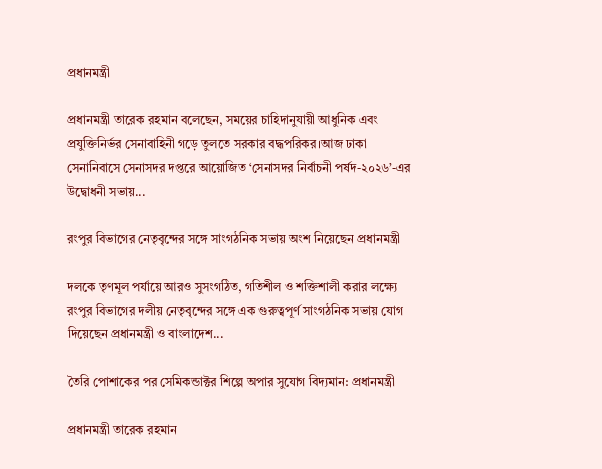প্রধানমন্ত্রী

প্রধানমন্ত্রী তারেক রহমান বলেছেন, সময়ের চাহিদানুযায়ী আধুনিক এবং প্রযুক্তিনির্ভর সেনাবাহিনী গড়ে তুলতে সরকার বদ্ধপরিকর।আজ ঢাকা সেনানিবাসে সেনাসদর দপ্তরে আয়োজিত ‘সেনাসদর নির্বাচনী পর্ষদ-২০২৬’-এর উদ্বোধনী সভায়...

রংপুর বিভাগের নেতৃবৃন্দের সঙ্গে সাংগঠনিক সভায় অংশ নিয়েছেন প্রধানমন্ত্রী

দলকে তৃণমূল পর্যায়ে আরও সুসংগঠিত, গতিশীল ও শক্তিশালী করার লক্ষ্যে রংপুর বিভাগের দলীয় নেতৃবৃন্দের সঙ্গে এক গুরুত্বপূর্ণ সাংগঠনিক সভায় যোগ দিয়েছেন প্রধানমন্ত্রী ও বাংলাদেশ...

তৈরি পোশাকের পর সেমিকন্ডাক্টর শিল্পে অপার সুযোগ বিদ্যমান: প্রধানমন্ত্রী

প্রধানমন্ত্রী তারেক রহমান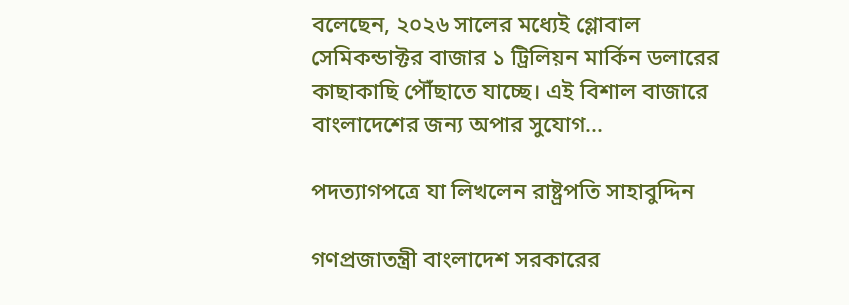বলেছেন, ২০২৬ সালের মধ্যেই গ্লোবাল সেমিকন্ডাক্টর বাজার ১ ট্রিলিয়ন মার্কিন ডলারের কাছাকাছি পৌঁছাতে যাচ্ছে। এই বিশাল বাজারে বাংলাদেশের জন্য অপার সুযোগ...

পদত্যাগপত্রে যা লিখলেন রাষ্ট্রপতি সাহাবুদ্দিন

গণপ্রজাতন্ত্রী বাংলাদেশ সরকারের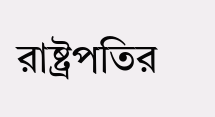রাষ্ট্রপতির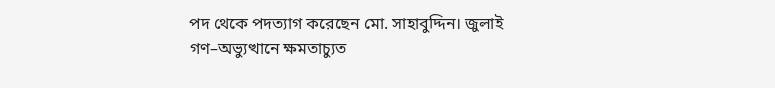পদ থেকে পদত্যাগ করেছেন মো. সাহাবুদ্দিন। জুলাই গণ–অভ্যুত্থানে ক্ষমতাচ্যুত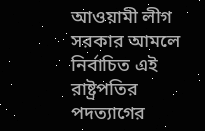আওয়ামী লীগ সরকার আমলে নির্বাচিত এই রাষ্ট্রপতির পদত্যাগের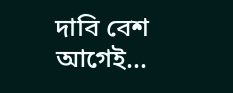দাবি বেশ আগেই...